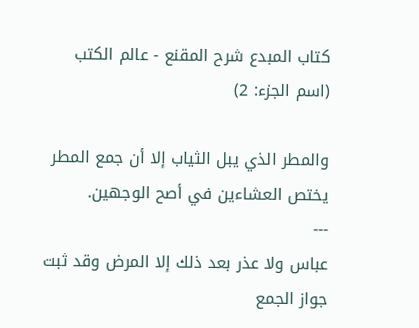كتاب المبدع شرح المقنع - عالم الكتب (اسم الجزء: 2)

والمطر الذي يبل الثياب إلا أن جمع المطر يختص العشاءين في أصح الوجهين.
---
عباس ولا عذر بعد ذلك إلا المرض وقد ثبت جواز الجمع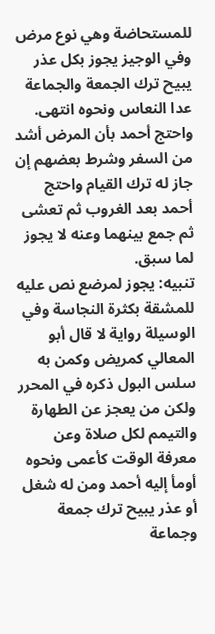للمستحاضة وهي نوع مرض وفي الوجيز يجوز بكل عذر يبيح ترك الجمعة والجماعة عدا النعاس ونحوه انتهى.
واحتج أحمد بأن المرض أشد من السفر وشرط بعضهم إن جاز له ترك القيام واحتج أحمد بعد الغروب ثم تعشى ثم جمع بينهما وعنه لا يجوز لما سبق.
تنبيه: يجوز لمرضع نص عليه للمشقة بكثرة النجاسة وفي الوسيلة رواية لا قال أبو المعالي كمريض وكمن به سلس البول ذكره في المحرر ولكن من يعجز عن الطهارة والتيمم لكل صلاة وعن معرفة الوقت كأعمى ونحوه أومأ إليه أحمد ومن له شغل أو عذر يبيح ترك جمعة وجماعة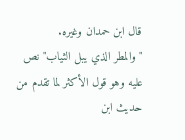قال ابن حمدان وغيره.
"والمطر الذي يبل الثياب" نص عليه وهو قول الأكثر لما تقدم من حديث ابن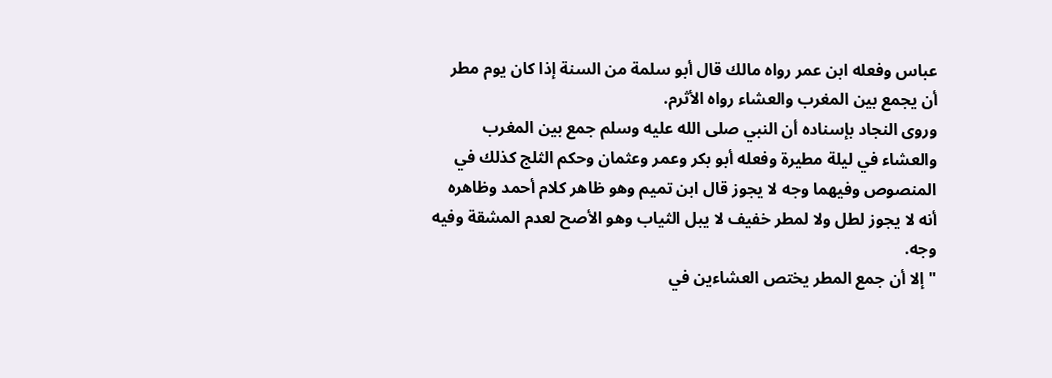عباس وفعله ابن عمر رواه مالك قال أبو سلمة من السنة إذا كان يوم مطر أن يجمع بين المغرب والعشاء رواه الأثرم.
وروى النجاد بإسناده أن النبي صلى الله عليه وسلم جمع بين المغرب والعشاء في ليلة مطيرة وفعله أبو بكر وعمر وعثمان وحكم الثلج كذلك في المنصوص وفيهما وجه لا يجوز قال ابن تميم وهو ظاهر كلام أحمد وظاهره أنه لا يجوز لطل ولا لمطر خفيف لا يبل الثياب وهو الأصح لعدم المشقة وفيه وجه.
"إلا أن جمع المطر يختص العشاءين في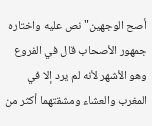أصح الوجهين" نص عليه واختاره جمهور الأصحاب قال في الفروع وهو الأشهر لأنه لم يرد إلا في المغرب والعشاء ومشقتهما أكثر من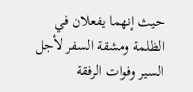حيث إنهما يفعلان في الظلمة ومشقة السفر لأجل السير وفوات الرفقة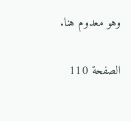وهو معدوم هنا.

الصفحة 110